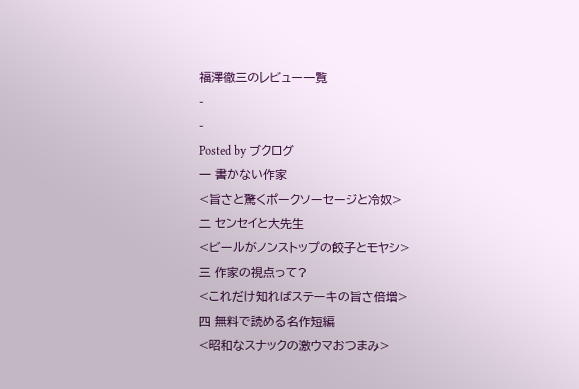福澤徹三のレビュー一覧
-
-
Posted by ブクログ
一 書かない作家
<旨さと驚くポークソーセージと冷奴>
二 センセイと大先生
<ビールがノンストップの餃子とモヤシ>
三 作家の視点って?
<これだけ知ればステーキの旨さ倍増>
四 無料で読める名作短編
<昭和なスナックの激ウマおつまみ>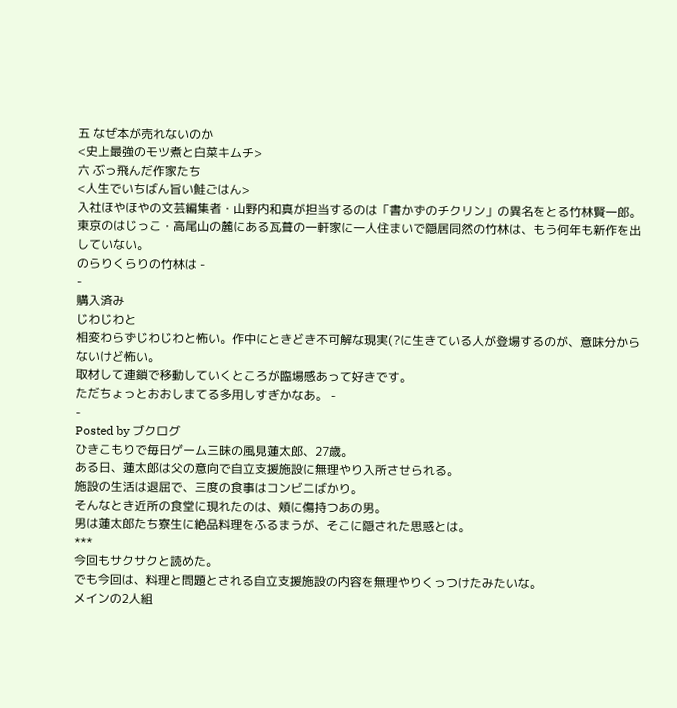五 なぜ本が売れないのか
<史上最強のモツ煮と白菜キムチ>
六 ぶっ飛んだ作家たち
<人生でいちばん旨い鮭ごはん>
入社ほやほやの文芸編集者・山野内和真が担当するのは「書かずのチクリン」の異名をとる竹林賢一郎。
東京のはじっこ・高尾山の麓にある瓦葺の一軒家に一人住まいで隠居同然の竹林は、もう何年も新作を出していない。
のらりくらりの竹林は -
-
購入済み
じわじわと
相変わらずじわじわと怖い。作中にときどき不可解な現実(?に生きている人が登場するのが、意味分からないけど怖い。
取材して連鎖で移動していくところが臨場感あって好きです。
ただちょっとおおしまてる多用しすぎかなあ。 -
-
Posted by ブクログ
ひきこもりで毎日ゲーム三昧の風見蓮太郎、27歳。
ある日、蓮太郎は父の意向で自立支援施設に無理やり入所させられる。
施設の生活は退屈で、三度の食事はコンビニばかり。
そんなとき近所の食堂に現れたのは、頬に傷持つあの男。
男は蓮太郎たち寮生に絶品料理をふるまうが、そこに隠された思惑とは。
***
今回もサクサクと読めた。
でも今回は、料理と問題とされる自立支援施設の内容を無理やりくっつけたみたいな。
メインの2人組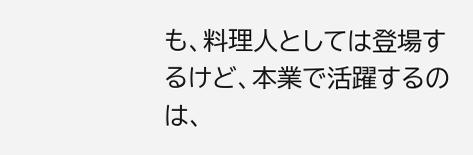も、料理人としては登場するけど、本業で活躍するのは、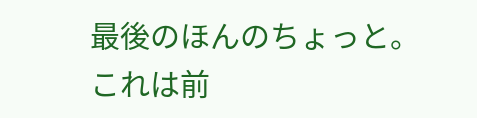最後のほんのちょっと。
これは前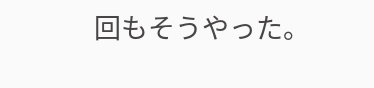回もそうやった。